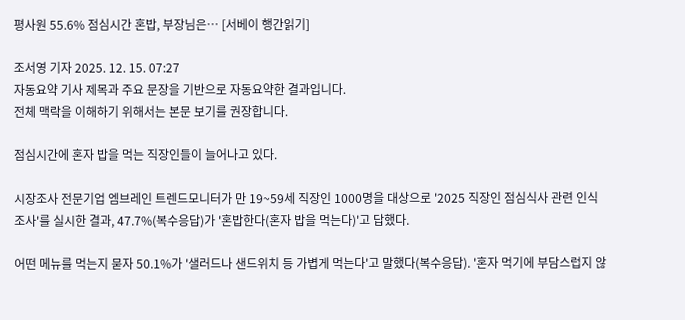평사원 55.6% 점심시간 혼밥, 부장님은… [서베이 행간읽기]

조서영 기자 2025. 12. 15. 07:27
자동요약 기사 제목과 주요 문장을 기반으로 자동요약한 결과입니다.
전체 맥락을 이해하기 위해서는 본문 보기를 권장합니다.

점심시간에 혼자 밥을 먹는 직장인들이 늘어나고 있다.

시장조사 전문기업 엠브레인 트렌드모니터가 만 19~59세 직장인 1000명을 대상으로 '2025 직장인 점심식사 관련 인식 조사'를 실시한 결과, 47.7%(복수응답)가 '혼밥한다(혼자 밥을 먹는다)'고 답했다.

어떤 메뉴를 먹는지 묻자 50.1%가 '샐러드나 샌드위치 등 가볍게 먹는다'고 말했다(복수응답). '혼자 먹기에 부담스럽지 않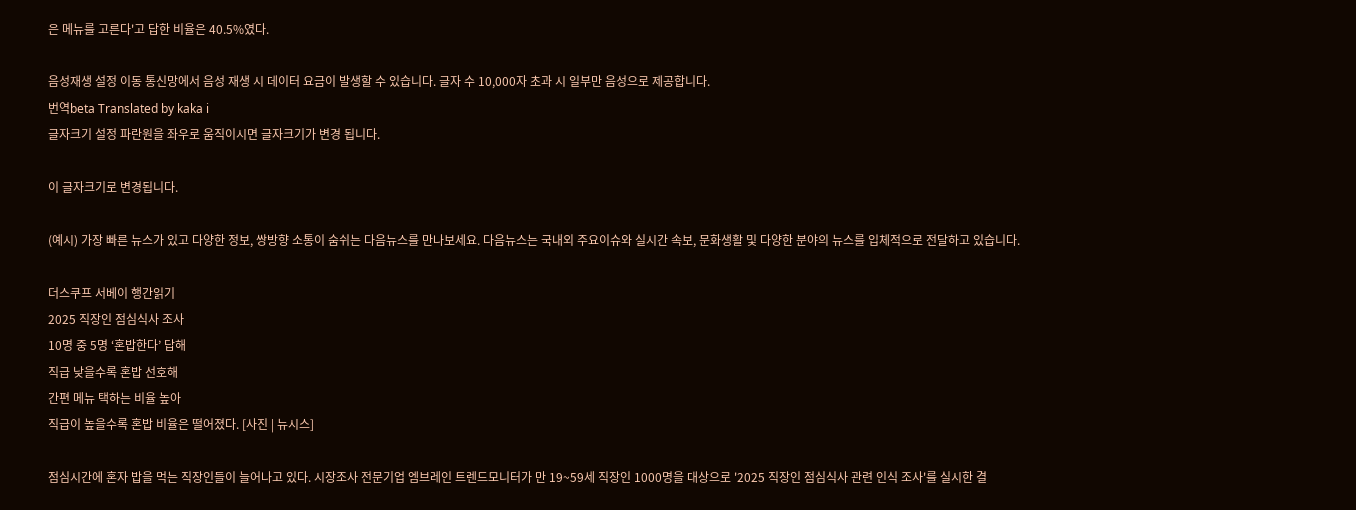은 메뉴를 고른다'고 답한 비율은 40.5%였다.

음성재생 설정 이동 통신망에서 음성 재생 시 데이터 요금이 발생할 수 있습니다. 글자 수 10,000자 초과 시 일부만 음성으로 제공합니다.
번역beta Translated by kaka i
글자크기 설정 파란원을 좌우로 움직이시면 글자크기가 변경 됩니다.

이 글자크기로 변경됩니다.

(예시) 가장 빠른 뉴스가 있고 다양한 정보, 쌍방향 소통이 숨쉬는 다음뉴스를 만나보세요. 다음뉴스는 국내외 주요이슈와 실시간 속보, 문화생활 및 다양한 분야의 뉴스를 입체적으로 전달하고 있습니다.

더스쿠프 서베이 행간읽기
2025 직장인 점심식사 조사
10명 중 5명 ‘혼밥한다’ 답해
직급 낮을수록 혼밥 선호해
간편 메뉴 택하는 비율 높아
직급이 높을수록 혼밥 비율은 떨어졌다. [사진 | 뉴시스]

점심시간에 혼자 밥을 먹는 직장인들이 늘어나고 있다. 시장조사 전문기업 엠브레인 트렌드모니터가 만 19~59세 직장인 1000명을 대상으로 '2025 직장인 점심식사 관련 인식 조사'를 실시한 결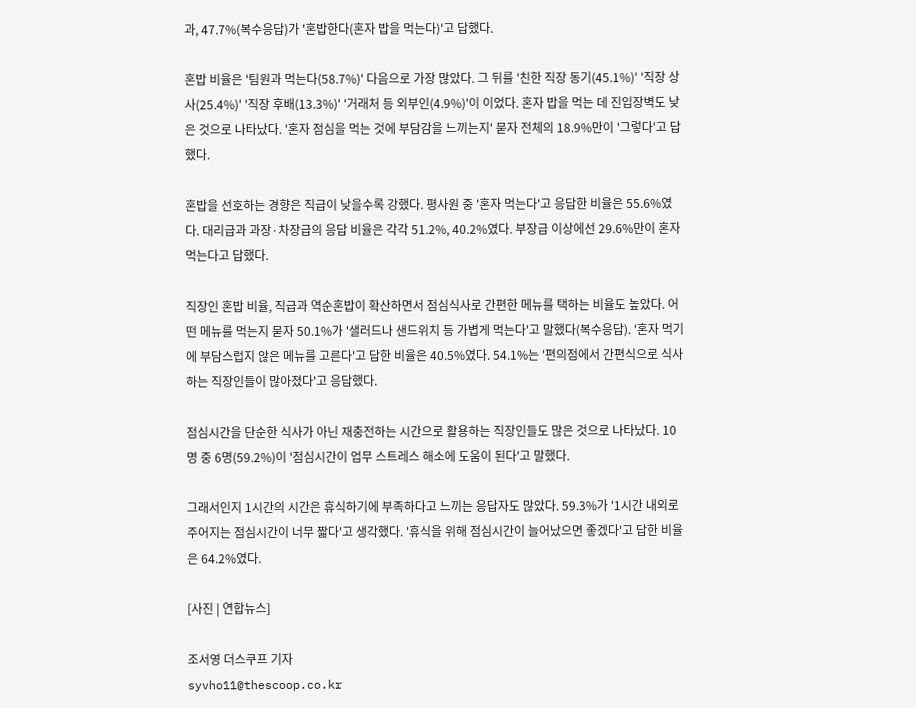과, 47.7%(복수응답)가 '혼밥한다(혼자 밥을 먹는다)'고 답했다.

혼밥 비율은 '팀원과 먹는다(58.7%)' 다음으로 가장 많았다. 그 뒤를 '친한 직장 동기(45.1%)' '직장 상사(25.4%)' '직장 후배(13.3%)' '거래처 등 외부인(4.9%)'이 이었다. 혼자 밥을 먹는 데 진입장벽도 낮은 것으로 나타났다. '혼자 점심을 먹는 것에 부담감을 느끼는지' 묻자 전체의 18.9%만이 '그렇다'고 답했다.

혼밥을 선호하는 경향은 직급이 낮을수록 강했다. 평사원 중 '혼자 먹는다'고 응답한 비율은 55.6%였다. 대리급과 과장·차장급의 응답 비율은 각각 51.2%, 40.2%였다. 부장급 이상에선 29.6%만이 혼자 먹는다고 답했다.

직장인 혼밥 비율, 직급과 역순혼밥이 확산하면서 점심식사로 간편한 메뉴를 택하는 비율도 높았다. 어떤 메뉴를 먹는지 묻자 50.1%가 '샐러드나 샌드위치 등 가볍게 먹는다'고 말했다(복수응답). '혼자 먹기에 부담스럽지 않은 메뉴를 고른다'고 답한 비율은 40.5%였다. 54.1%는 '편의점에서 간편식으로 식사하는 직장인들이 많아졌다'고 응답했다.

점심시간을 단순한 식사가 아닌 재충전하는 시간으로 활용하는 직장인들도 많은 것으로 나타났다. 10명 중 6명(59.2%)이 '점심시간이 업무 스트레스 해소에 도움이 된다'고 말했다.

그래서인지 1시간의 시간은 휴식하기에 부족하다고 느끼는 응답자도 많았다. 59.3%가 '1시간 내외로 주어지는 점심시간이 너무 짧다'고 생각했다. '휴식을 위해 점심시간이 늘어났으면 좋겠다'고 답한 비율은 64.2%였다.

[사진 | 연합뉴스]

조서영 더스쿠프 기자
syvho11@thescoop.co.kr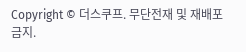Copyright © 더스쿠프. 무단전재 및 재배포 금지.